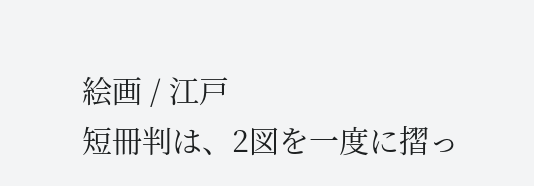絵画 / 江戸
短冊判は、2図を一度に摺っ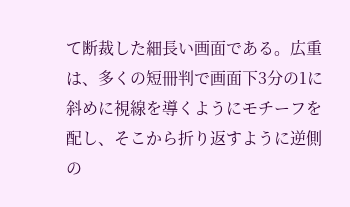て断裁した細長い画面である。広重は、多くの短冊判で画面下3分の1に斜めに視線を導くようにモチーフを配し、そこから折り返すように逆側の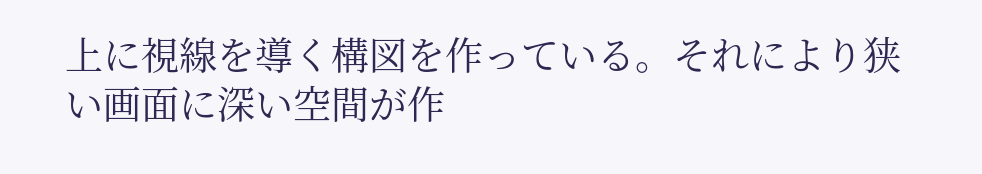上に視線を導く構図を作っている。それにより狭い画面に深い空間が作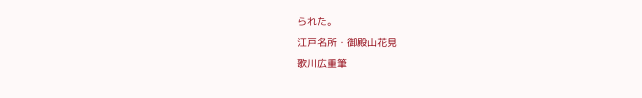られた。
江戸名所・御殿山花見
歌川広重筆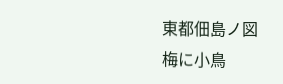東都佃島ノ図
梅に小鳥